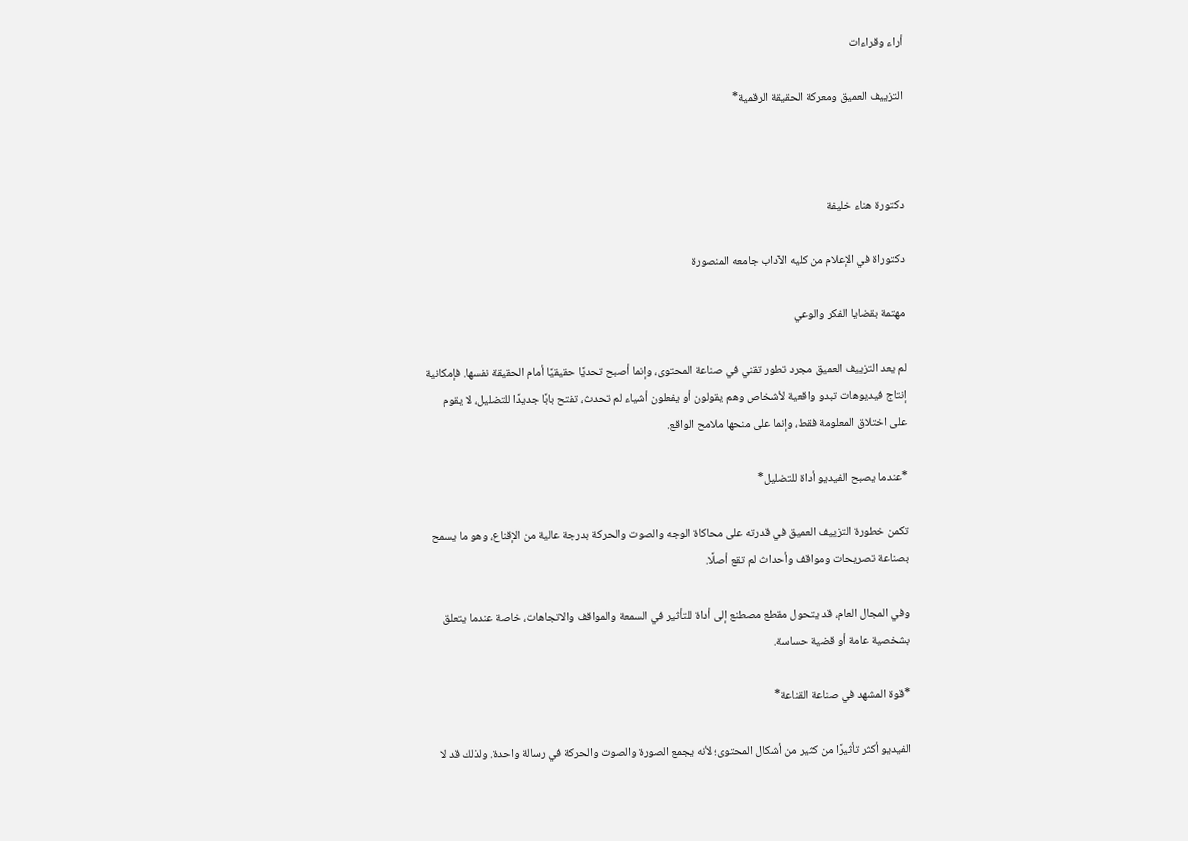أراء وقراءات

التزييف العميق ومعركة الحقيقة الرقمية*



دكتورة هناء خليفة

دكتوراة في الإعلام من كليه الآداب جامعه المنصورة

مهتمة بقضايا الفكر والوعي

لم يعد التزييف العميق مجرد تطور تقني في صناعة المحتوى، وإنما أصبح تحديًا حقيقيًا أمام الحقيقة نفسها. فإمكانية إنتاج فيديوهات تبدو واقعية لأشخاص وهم يقولون أو يفعلون أشياء لم تحدث، تفتح بابًا جديدًا للتضليل، لا يقوم على اختلاق المعلومة فقط، وإنما على منحها ملامح الواقع.

*عندما يصبح الفيديو أداة للتضليل*

تكمن خطورة التزييف العميق في قدرته على محاكاة الوجه والصوت والحركة بدرجة عالية من الإقناع، وهو ما يسمح بصناعة تصريحات ومواقف وأحداث لم تقع أصلًا.

وفي المجال العام، قد يتحول مقطع مصطنع إلى أداة للتأثير في السمعة والمواقف والاتجاهات، خاصة عندما يتعلق بشخصية عامة أو قضية حساسة.

*قوة المشهد في صناعة القناعة*

الفيديو أكثر تأثيرًا من كثير من أشكال المحتوى؛ لأنه يجمع الصورة والصوت والحركة في رسالة واحدة. ولذلك قد لا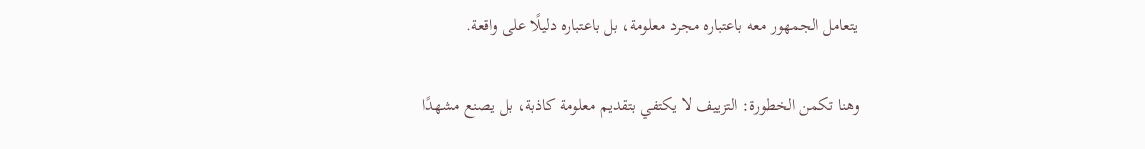يتعامل الجمهور معه باعتباره مجرد معلومة، بل باعتباره دليلًا على واقعة.

وهنا تكمن الخطورة: التزييف لا يكتفي بتقديم معلومة كاذبة، بل يصنع مشهدًا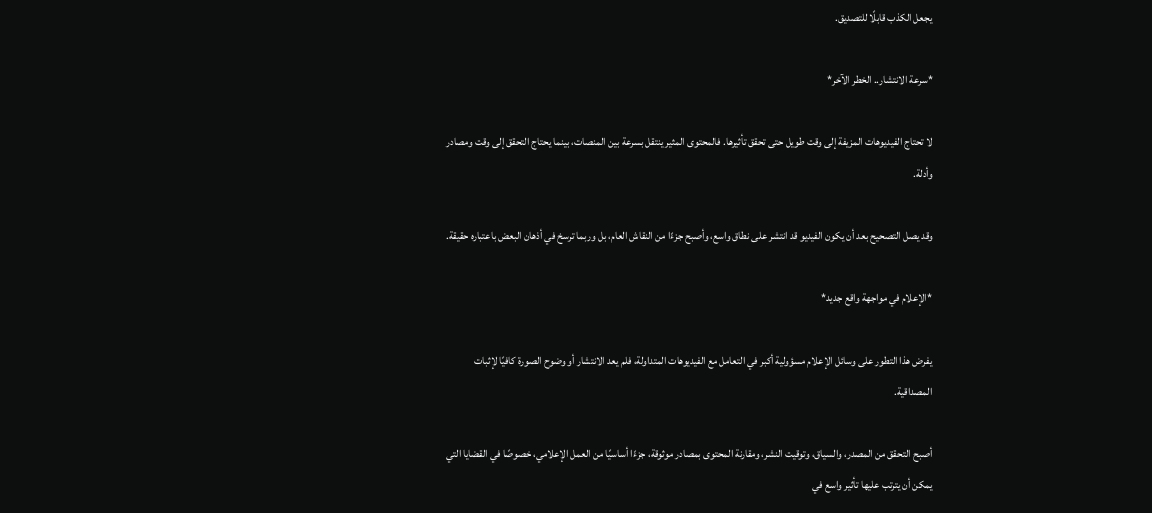يجعل الكذب قابلًا للتصديق.

*سرعة الانتشار.. الخطر الآخر*

لا تحتاج الفيديوهات المزيفة إلى وقت طويل حتى تحقق تأثيرها. فالمحتوى المثير ينتقل بسرعة بين المنصات، بينما يحتاج التحقق إلى وقت ومصادر وأدلة.

وقد يصل التصحيح بعد أن يكون الفيديو قد انتشر على نطاق واسع، وأصبح جزءًا من النقاش العام، بل وربما ترسخ في أذهان البعض باعتباره حقيقة.

*الإعلام في مواجهة واقع جديد*

يفرض هذا التطور على وسائل الإعلام مسؤولية أكبر في التعامل مع الفيديوهات المتداولة، فلم يعد الانتشار أو وضوح الصورة كافيًا لإثبات المصداقية.

أصبح التحقق من المصدر، والسياق، وتوقيت النشر، ومقارنة المحتوى بمصادر موثوقة، جزءًا أساسيًا من العمل الإعلامي، خصوصًا في القضايا التي يمكن أن يترتب عليها تأثير واسع في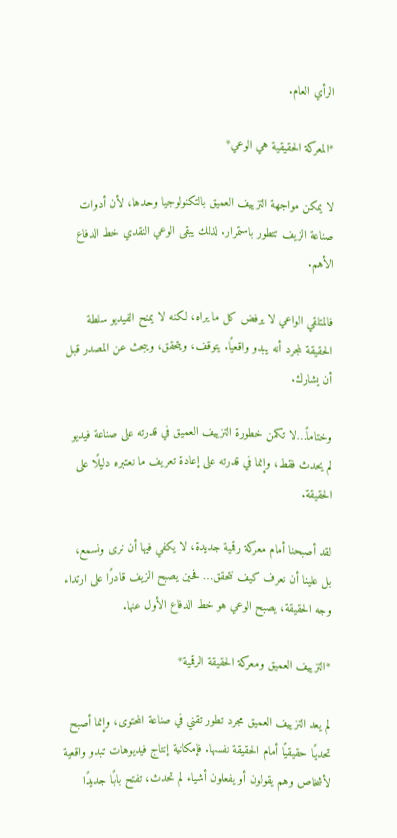الرأي العام.

*المعركة الحقيقية هي الوعي*

لا يمكن مواجهة التزييف العميق بالتكنولوجيا وحدها، لأن أدوات صناعة الزيف تتطور باستمرار. لذلك يبقى الوعي النقدي خط الدفاع الأهم.

فالمتلقي الواعي لا يرفض كل ما يراه، لكنه لا يمنح الفيديو سلطة الحقيقة لمجرد أنه يبدو واقعيًا. يتوقف، ويتحقق، ويبحث عن المصدر قبل أن يشارك.

وختاماً…لا تكمن خطورة التزييف العميق في قدرته على صناعة فيديو لم يحدث فقط، وإنما في قدرته على إعادة تعريف ما نعتبره دليلًا على الحقيقة.

لقد أصبحنا أمام معركة رقمية جديدة، لا يكفي فيها أن نرى ونسمع، بل علينا أن نعرف كيف نتحقق… فحين يصبح الزيف قادرًا على ارتداء وجه الحقيقة، يصبح الوعي هو خط الدفاع الأول عنها.

*التزييف العميق ومعركة الحقيقة الرقمية*

لم يعد التزييف العميق مجرد تطور تقني في صناعة المحتوى، وإنما أصبح تحديًا حقيقيًا أمام الحقيقة نفسها. فإمكانية إنتاج فيديوهات تبدو واقعية لأشخاص وهم يقولون أو يفعلون أشياء لم تحدث، تفتح بابًا جديدًا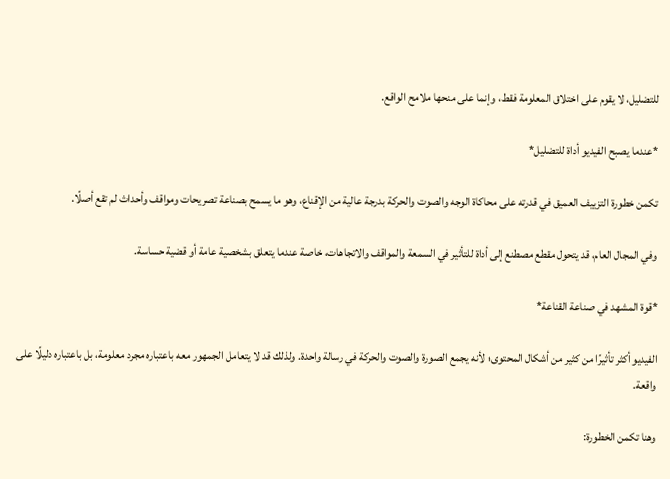للتضليل، لا يقوم على اختلاق المعلومة فقط، وإنما على منحها ملامح الواقع.

*عندما يصبح الفيديو أداة للتضليل*

تكمن خطورة التزييف العميق في قدرته على محاكاة الوجه والصوت والحركة بدرجة عالية من الإقناع، وهو ما يسمح بصناعة تصريحات ومواقف وأحداث لم تقع أصلًا.

وفي المجال العام، قد يتحول مقطع مصطنع إلى أداة للتأثير في السمعة والمواقف والاتجاهات، خاصة عندما يتعلق بشخصية عامة أو قضية حساسة.

*قوة المشهد في صناعة القناعة*

الفيديو أكثر تأثيرًا من كثير من أشكال المحتوى؛ لأنه يجمع الصورة والصوت والحركة في رسالة واحدة. ولذلك قد لا يتعامل الجمهور معه باعتباره مجرد معلومة، بل باعتباره دليلًا على واقعة.

وهنا تكمن الخطورة: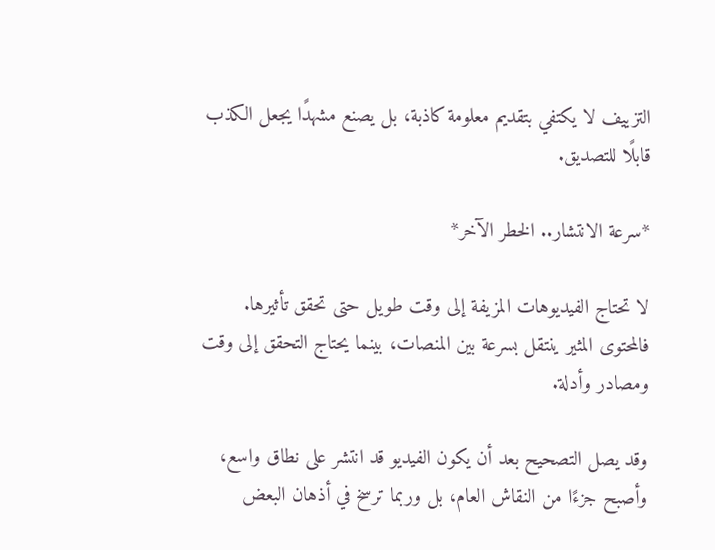التزييف لا يكتفي بتقديم معلومة كاذبة، بل يصنع مشهدًا يجعل الكذب قابلًا للتصديق.

*سرعة الانتشار.. الخطر الآخر*

لا تحتاج الفيديوهات المزيفة إلى وقت طويل حتى تحقق تأثيرها. فالمحتوى المثير ينتقل بسرعة بين المنصات، بينما يحتاج التحقق إلى وقت ومصادر وأدلة.

وقد يصل التصحيح بعد أن يكون الفيديو قد انتشر على نطاق واسع، وأصبح جزءًا من النقاش العام، بل وربما ترسخ في أذهان البعض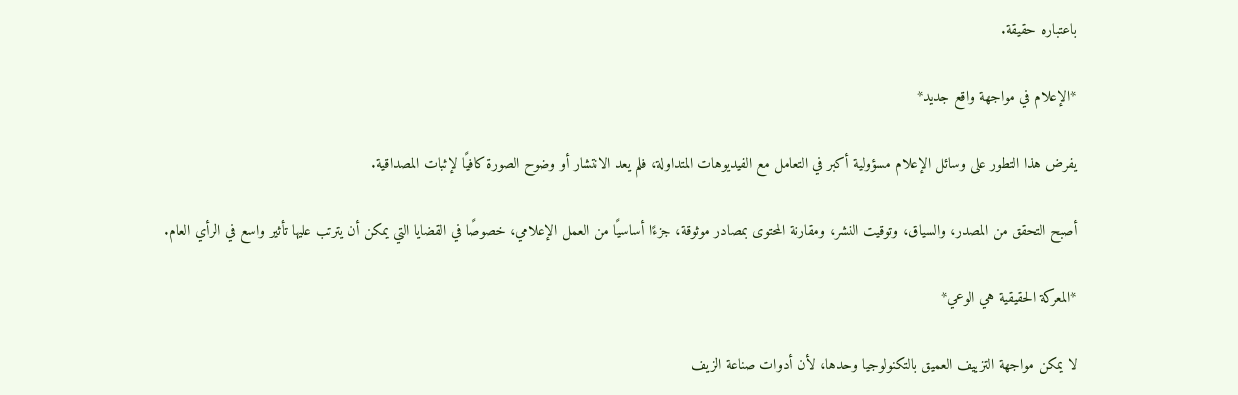باعتباره حقيقة.

*الإعلام في مواجهة واقع جديد*

يفرض هذا التطور على وسائل الإعلام مسؤولية أكبر في التعامل مع الفيديوهات المتداولة، فلم يعد الانتشار أو وضوح الصورة كافيًا لإثبات المصداقية.

أصبح التحقق من المصدر، والسياق، وتوقيت النشر، ومقارنة المحتوى بمصادر موثوقة، جزءًا أساسيًا من العمل الإعلامي، خصوصًا في القضايا التي يمكن أن يترتب عليها تأثير واسع في الرأي العام.

*المعركة الحقيقية هي الوعي*

لا يمكن مواجهة التزييف العميق بالتكنولوجيا وحدها، لأن أدوات صناعة الزيف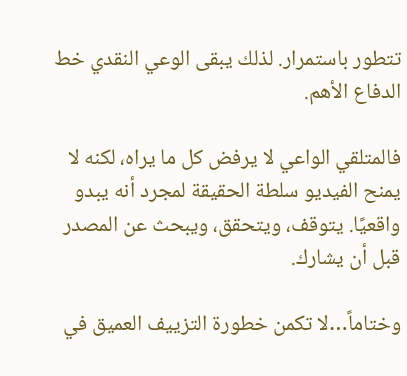تتطور باستمرار. لذلك يبقى الوعي النقدي خط الدفاع الأهم.

فالمتلقي الواعي لا يرفض كل ما يراه، لكنه لا يمنح الفيديو سلطة الحقيقة لمجرد أنه يبدو واقعيًا. يتوقف، ويتحقق، ويبحث عن المصدر قبل أن يشارك.

وختاماً…لا تكمن خطورة التزييف العميق في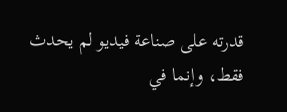قدرته على صناعة فيديو لم يحدث فقط، وإنما في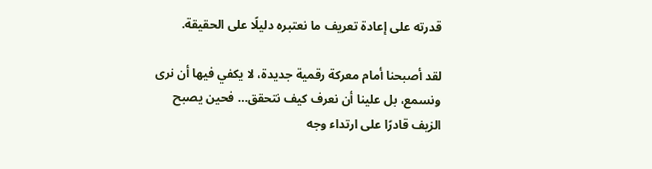قدرته على إعادة تعريف ما نعتبره دليلًا على الحقيقة.

لقد أصبحنا أمام معركة رقمية جديدة، لا يكفي فيها أن نرى ونسمع، بل علينا أن نعرف كيف نتحقق… فحين يصبح الزيف قادرًا على ارتداء وجه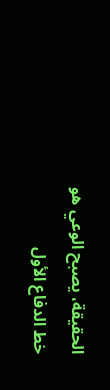الحقيقة، يصبح الوعي هو خط الدفاع الأول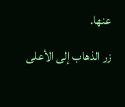عنها.

زر الذهاب إلى الأعلى